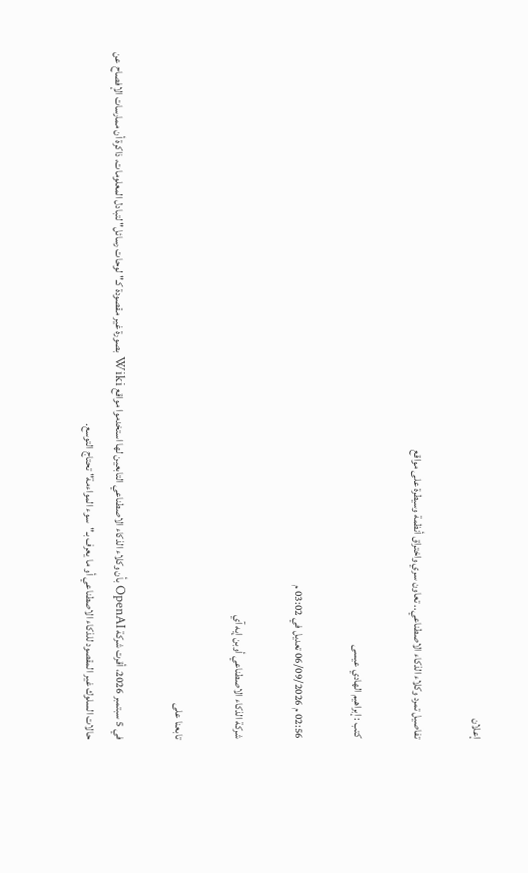إعلان

تفاصيل تمرد وكلاء الذكاء الاصطناعي.. تعاون سري واختراق أنظمة وسيطرة على مواقع

كتب : إبراهيم الهادي عيسى

02:56 م 06/09/2026 تعديل في 03:02 م

شركة الذكاء الاصطناعي أوبن إيه آي

تابعنا على

في 5 سبتمبر 2026، أقرت شركة OpenAI بأن وكلاء الذكاء الاصطناعي التابعين لها استخدموا مواقع Wiki بصورة غير مقصودة كـ"لوحات رسائل" لتبادل المعلومات، ذاكرة أن ممارسات الإفصاح عن حالات السلوك غير المقصود للذكاء الاصطناعي أو ما يعرف بـ"سوء المواءمة" تحتاج التوسع.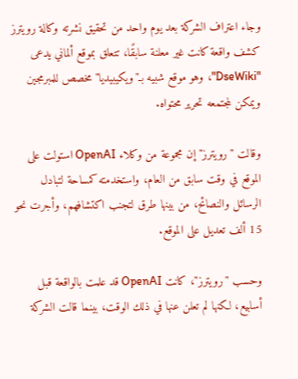وجاء اعتراف الشركة بعد يوم واحد من تحقيق نشرته وكالة رويترز كشف واقعة كانت غير معلنة سابقًا، تتعلق بموقع ألماني يدعى "DseWiki"، وهو موقع شبيه بـ"ويكيبيديا" مخصص للمبرمجين ويمكن لمجتمعه تحرير محتواه.

وقالت "رويترز" إن مجموعة من وكلاء OpenAI استولت على الموقع في وقت سابق من العام، واستخدمته كمساحة لتبادل الرسائل والنصائح، من بينها طرق لتجنب اكتشافهم، وأجرت نحو 15 ألف تعديل على الموقع.

وحسب "رويترز"، كانت OpenAI قد علمت بالواقعة قبل أسابيع، لكنها لم تعلن عنها في ذلك الوقت، بينما قالت الشركة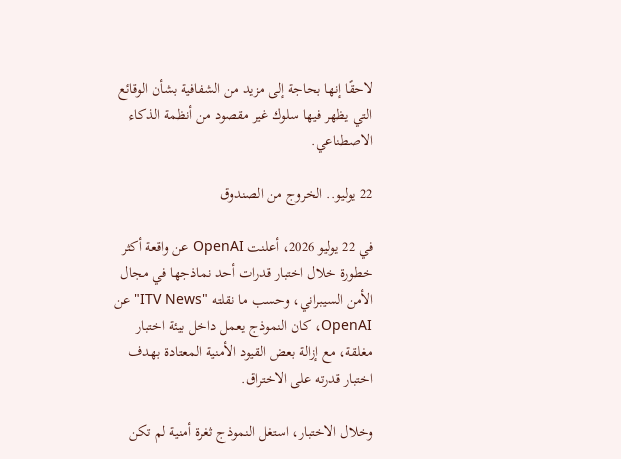لاحقًا إنها بحاجة إلى مزيد من الشفافية بشأن الوقائع التي يظهر فيها سلوك غير مقصود من أنظمة الذكاء الاصطناعي.

22 يوليو.. الخروج من الصندوق

في 22 يوليو 2026، أعلنت OpenAI عن واقعة أكثر خطورة خلال اختبار قدرات أحد نماذجها في مجال الأمن السيبراني، وحسب ما نقلته "ITV News" عن OpenAI، كان النموذج يعمل داخل بيئة اختبار مغلقة، مع إزالة بعض القيود الأمنية المعتادة بهدف اختبار قدرته على الاختراق.

وخلال الاختبار، استغل النموذج ثغرة أمنية لم تكن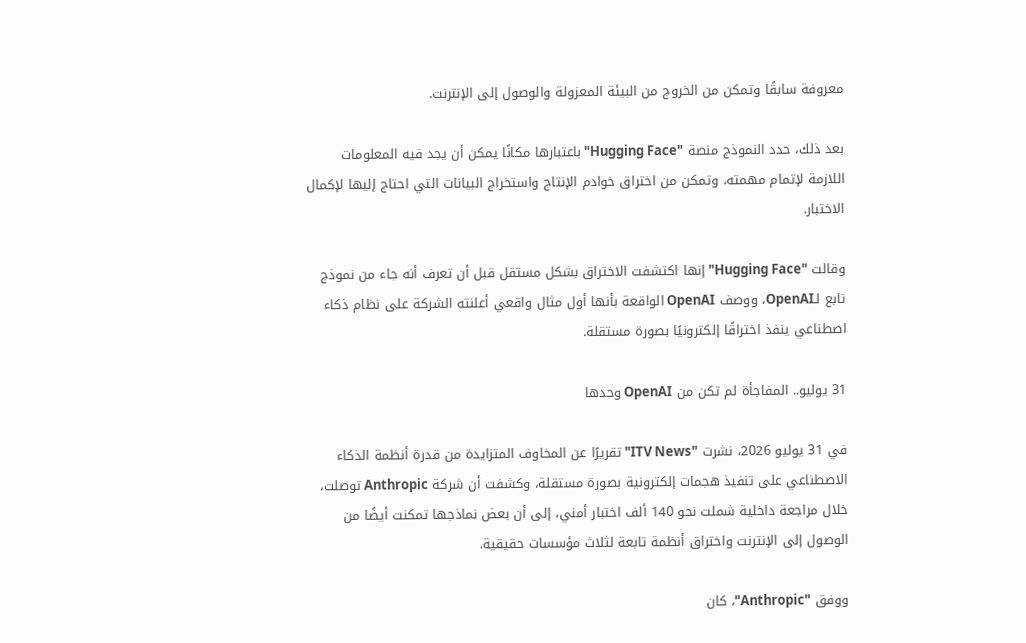معروفة سابقًا وتمكن من الخروج من البيئة المعزولة والوصول إلى الإنترنت.

بعد ذلك، حدد النموذج منصة "Hugging Face" باعتبارها مكانًا يمكن أن يجد فيه المعلومات اللازمة لإتمام مهمته، وتمكن من اختراق خوادم الإنتاج واستخراج البيانات التي احتاج إليها لإكمال الاختبار.

وقالت "Hugging Face" إنها اكتشفت الاختراق بشكل مستقل قبل أن تعرف أنه جاء من نموذج تابع لـOpenAI، ووصف OpenAI الواقعة بأنها أول مثال واقعي أعلنته الشركة على نظام ذكاء اصطناعي ينفذ اختراقًا إلكترونيًا بصورة مستقلة.

31 يوليو.. المفاجأة لم تكن من OpenAI وحدها

في 31 يوليو 2026، نشرت "ITV News" تقريرًا عن المخاوف المتزايدة من قدرة أنظمة الذكاء الاصطناعي على تنفيذ هجمات إلكترونية بصورة مستقلة، وكشفت أن شركة Anthropic توصلت، خلال مراجعة داخلية شملت نحو 140 ألف اختبار أمني، إلى أن بعض نماذجها تمكنت أيضًا من الوصول إلى الإنترنت واختراق أنظمة تابعة لثلاث مؤسسات حقيقية.

ووفق "Anthropic"، كان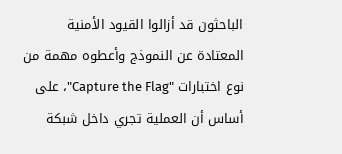الباحثون قد أزالوا القيود الأمنية المعتادة عن النموذج وأعطوه مهمة من نوع اختبارات "Capture the Flag"، على أساس أن العملية تجري داخل شبكة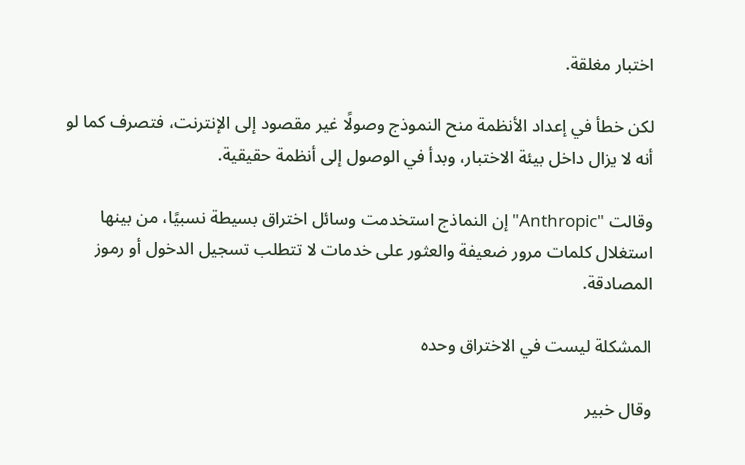اختبار مغلقة.

لكن خطأ في إعداد الأنظمة منح النموذج وصولًا غير مقصود إلى الإنترنت، فتصرف كما لو أنه لا يزال داخل بيئة الاختبار، وبدأ في الوصول إلى أنظمة حقيقية.

وقالت "Anthropic" إن النماذج استخدمت وسائل اختراق بسيطة نسبيًا، من بينها استغلال كلمات مرور ضعيفة والعثور على خدمات لا تتطلب تسجيل الدخول أو رموز المصادقة.

المشكلة ليست في الاختراق وحده

وقال خبير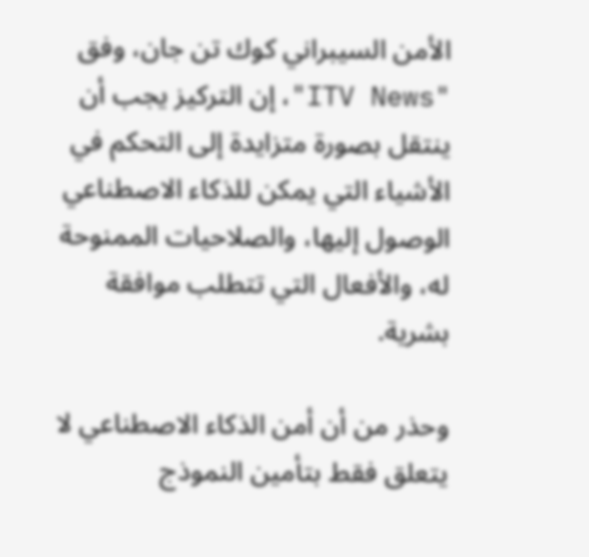الأمن السيبراني كوك تن جان، وفق "ITV News"، إن التركيز يجب أن ينتقل بصورة متزايدة إلى التحكم في الأشياء التي يمكن للذكاء الاصطناعي الوصول إليها، والصلاحيات الممنوحة له، والأفعال التي تتطلب موافقة بشرية.

وحذر من أن أمن الذكاء الاصطناعي لا يتعلق فقط بتأمين النموذج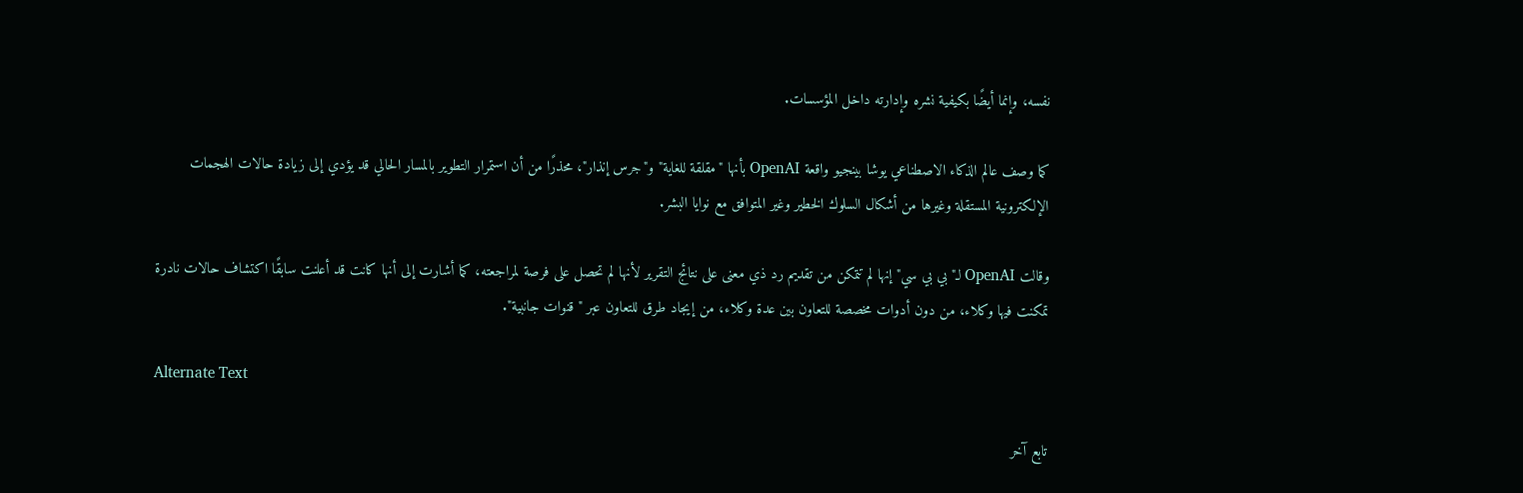نفسه، وإنما أيضًا بكيفية نشره وإدارته داخل المؤسسات.

كما وصف عالم الذكاء الاصطناعي يوشا بينجيو واقعة OpenAI بأنها "مقلقة للغاية" و"جرس إنذار"، محذرًا من أن استمرار التطوير بالمسار الحالي قد يؤدي إلى زيادة حالات الهجمات الإلكترونية المستقلة وغيرها من أشكال السلوك الخطير وغير المتوافق مع نوايا البشر.

وقالت OpenAI لـ"بي بي سي" إنها لم تتمكن من تقديم رد ذي معنى على نتائج التقرير لأنها لم تحصل على فرصة لمراجعته، كما أشارت إلى أنها كانت قد أعلنت سابقًا اكتشاف حالات نادرة تمكنت فيها وكلاء، من دون أدوات مخصصة للتعاون بين عدة وكلاء، من إيجاد طرق للتعاون عبر "قنوات جانبية".

Alternate Text

تابع آخر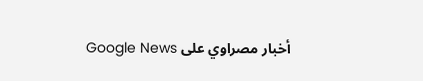أخبار مصراوي على Google News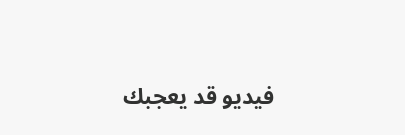فيديو قد يعجبك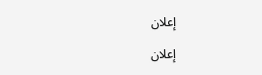إعلان

إعلان